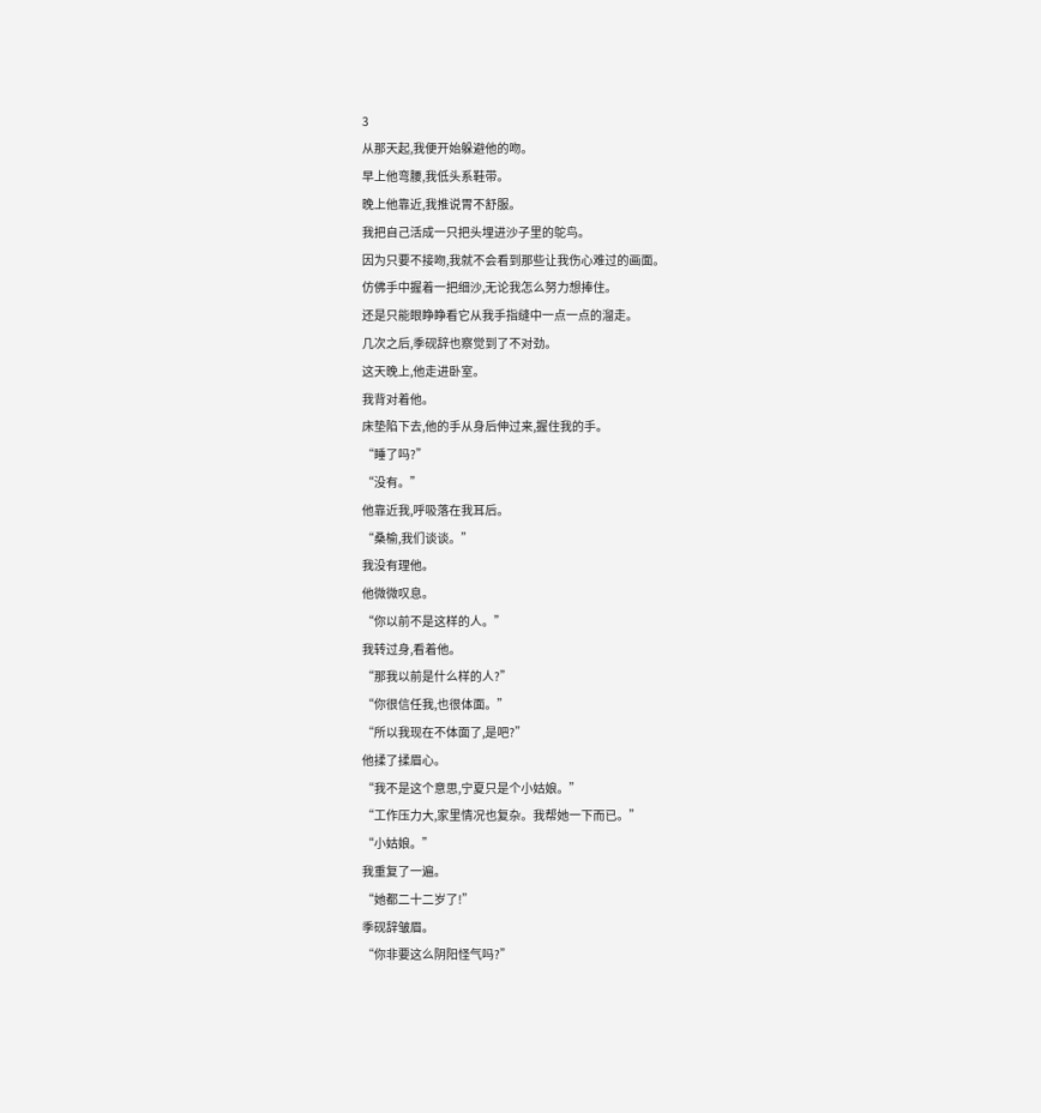3
从那天起,我便开始躲避他的吻。
早上他弯腰,我低头系鞋带。
晚上他靠近,我推说胃不舒服。
我把自己活成一只把头埋进沙子里的鸵鸟。
因为只要不接吻,我就不会看到那些让我伤心难过的画面。
仿佛手中握着一把细沙,无论我怎么努力想捧住。
还是只能眼睁睁看它从我手指缝中一点一点的溜走。
几次之后,季砚辞也察觉到了不对劲。
这天晚上,他走进卧室。
我背对着他。
床垫陷下去,他的手从身后伸过来,握住我的手。
“睡了吗?”
“没有。”
他靠近我,呼吸落在我耳后。
“桑榆,我们谈谈。”
我没有理他。
他微微叹息。
“你以前不是这样的人。”
我转过身,看着他。
“那我以前是什么样的人?”
“你很信任我,也很体面。”
“所以我现在不体面了,是吧?”
他揉了揉眉心。
“我不是这个意思,宁夏只是个小姑娘。”
“工作压力大,家里情况也复杂。我帮她一下而已。”
“小姑娘。”
我重复了一遍。
“她都二十二岁了!”
季砚辞皱眉。
“你非要这么阴阳怪气吗?”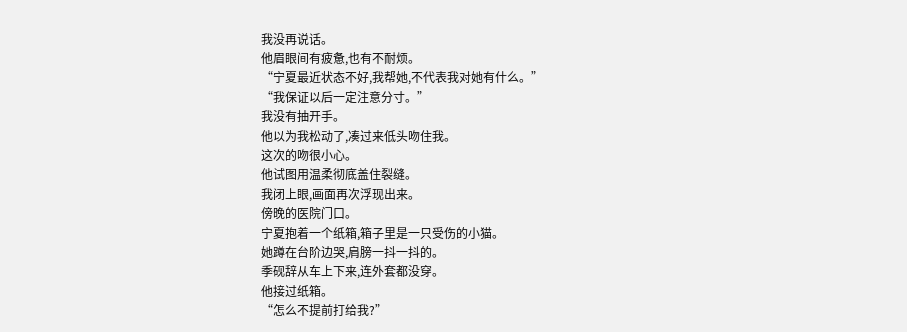我没再说话。
他眉眼间有疲惫,也有不耐烦。
“宁夏最近状态不好,我帮她,不代表我对她有什么。”
“我保证以后一定注意分寸。”
我没有抽开手。
他以为我松动了,凑过来低头吻住我。
这次的吻很小心。
他试图用温柔彻底盖住裂缝。
我闭上眼,画面再次浮现出来。
傍晚的医院门口。
宁夏抱着一个纸箱,箱子里是一只受伤的小猫。
她蹲在台阶边哭,肩膀一抖一抖的。
季砚辞从车上下来,连外套都没穿。
他接过纸箱。
“怎么不提前打给我?”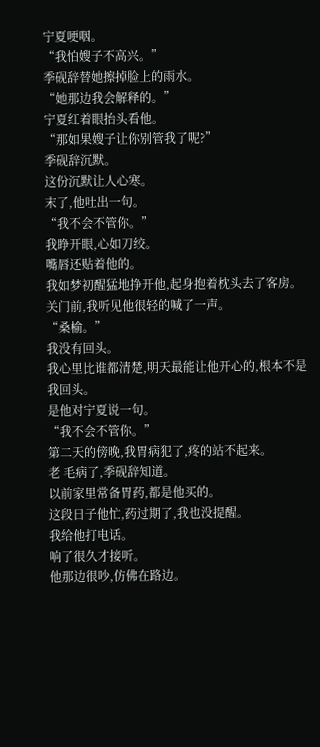宁夏哽咽。
“我怕嫂子不高兴。”
季砚辞替她擦掉脸上的雨水。
“她那边我会解释的。”
宁夏红着眼抬头看他。
“那如果嫂子让你别管我了呢?”
季砚辞沉默。
这份沉默让人心寒。
末了,他吐出一句。
“我不会不管你。”
我睁开眼,心如刀绞。
嘴唇还贴着他的。
我如梦初醒猛地挣开他,起身抱着枕头去了客房。
关门前,我听见他很轻的喊了一声。
“桑榆。”
我没有回头。
我心里比谁都清楚,明天最能让他开心的,根本不是我回头。
是他对宁夏说一句。
“我不会不管你。”
第二天的傍晚,我胃病犯了,疼的站不起来。
老 毛病了,季砚辞知道。
以前家里常备胃药,都是他买的。
这段日子他忙,药过期了,我也没提醒。
我给他打电话。
响了很久才接听。
他那边很吵,仿佛在路边。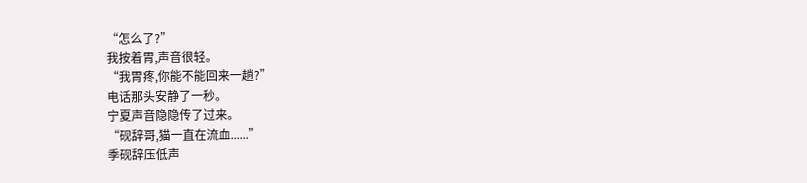“怎么了?”
我按着胃,声音很轻。
“我胃疼,你能不能回来一趟?”
电话那头安静了一秒。
宁夏声音隐隐传了过来。
“砚辞哥,猫一直在流血......”
季砚辞压低声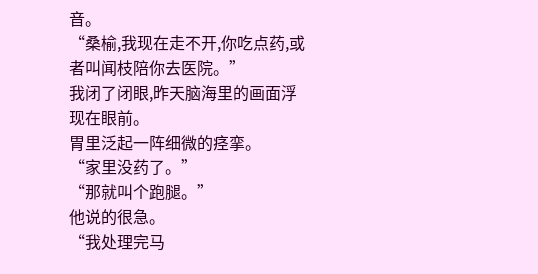音。
“桑榆,我现在走不开,你吃点药,或者叫闻枝陪你去医院。”
我闭了闭眼,昨天脑海里的画面浮现在眼前。
胃里泛起一阵细微的痉挛。
“家里没药了。”
“那就叫个跑腿。”
他说的很急。
“我处理完马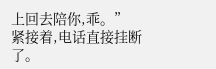上回去陪你,乖。”
紧接着,电话直接挂断了。